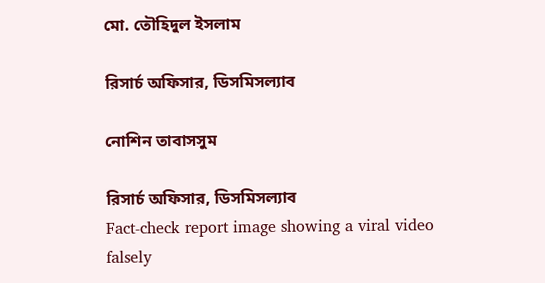মো. তৌহিদুল ইসলাম

রিসার্চ অফিসার, ডিসমিসল্যাব

নোশিন তাবাসসুম

রিসার্চ অফিসার, ডিসমিসল্যাব
Fact-check report image showing a viral video falsely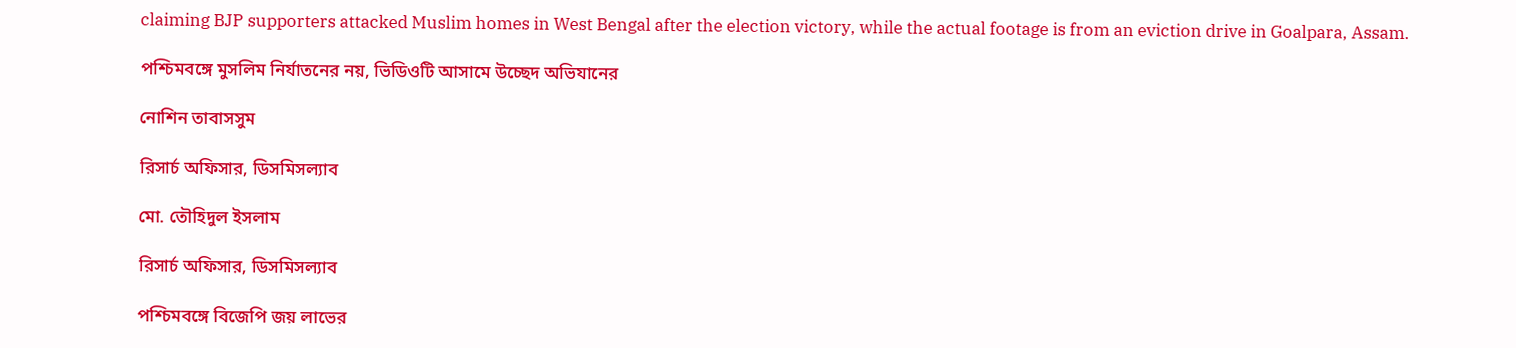claiming BJP supporters attacked Muslim homes in West Bengal after the election victory, while the actual footage is from an eviction drive in Goalpara, Assam.

পশ্চিমবঙ্গে মুসলিম নির্যাতনের নয়, ভিডিওটি আসামে উচ্ছেদ অভিযানের

নোশিন তাবাসসুম

রিসার্চ অফিসার, ডিসমিসল্যাব

মো. তৌহিদুল ইসলাম

রিসার্চ অফিসার, ডিসমিসল্যাব

পশ্চিমবঙ্গে বিজেপি জয় লাভের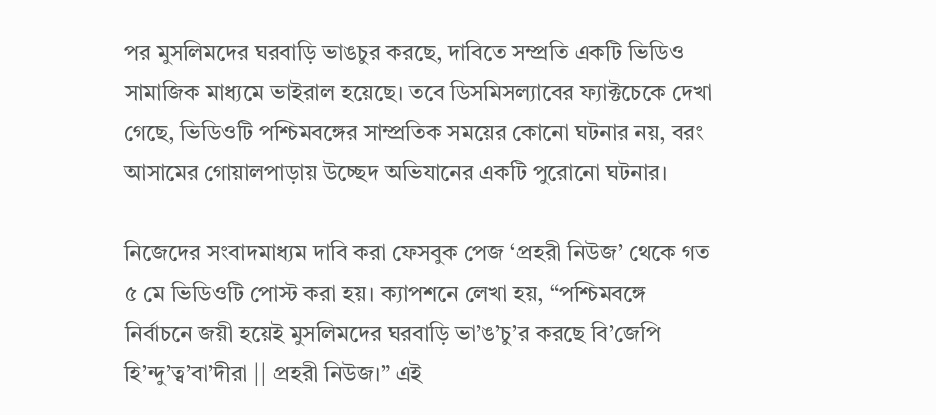পর মুসলিমদের ঘরবাড়ি ভাঙচুর করছে, দাবিতে সম্প্রতি একটি ভিডিও সামাজিক মাধ্যমে ভাইরাল হয়েছে। তবে ডিসমিসল্যাবের ফ্যাক্টচেকে দেখা গেছে, ভিডিওটি পশ্চিমবঙ্গের সাম্প্রতিক সময়ের কোনো ঘটনার নয়, বরং আসামের গোয়ালপাড়ায় উচ্ছেদ অভিযানের একটি পুরোনো ঘটনার।

নিজেদের সংবাদমাধ্যম দাবি করা ফেসবুক পেজ ‘প্রহরী নিউজ’ থেকে গত ৫ মে ভিডিওটি পোস্ট করা হয়। ক্যাপশনে লেখা হয়, “পশ্চিমবঙ্গে নির্বাচনে জয়ী হয়েই মুসলিমদের ঘরবাড়ি ভা’ঙ’চু’র করছে বি’জেপি হি’ন্দু’ত্ব’বা’দীরা || প্রহরী নিউজ।” এই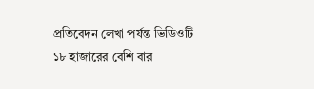প্রতিবেদন লেখা পর্যন্ত ভিডিওটি ১৮ হাজারের বেশি বার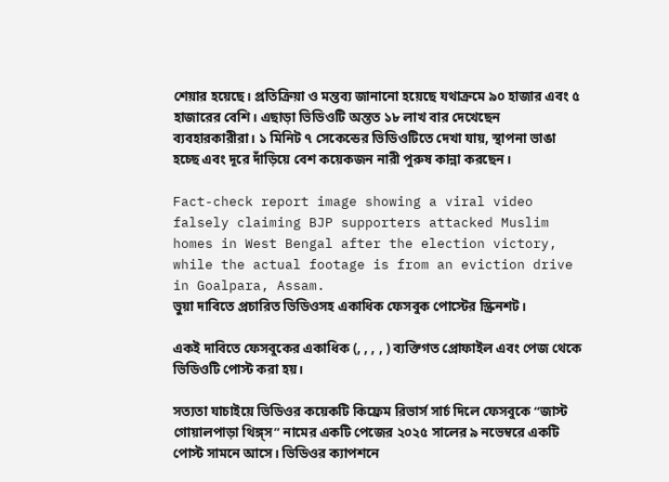শেয়ার হয়েছে। প্রতিক্রিয়া ও মন্তব্য জানানো হয়েছে যথাক্রমে ৯০ হাজার এবং ৫ হাজারের বেশি। এছাড়া ভিডিওটি অন্তত ১৮ লাখ বার দেখেছেন ব্যবহারকারীরা। ১ মিনিট ৭ সেকেন্ডের ভিডিওটিতে দেখা যায়, স্থাপনা ভাঙা হচ্ছে এবং দূরে দাঁড়িয়ে বেশ কয়েকজন নারী পুরুষ কান্না করছেন।

Fact-check report image showing a viral video falsely claiming BJP supporters attacked Muslim homes in West Bengal after the election victory, while the actual footage is from an eviction drive in Goalpara, Assam.
ভুয়া দাবিতে প্রচারিত ভিডিওসহ একাধিক ফেসবুক পোস্টের স্ক্রিনশট।

একই দাবিতে ফেসবুকের একাধিক (, , , , ) ব্যক্তিগত প্রোফাইল এবং পেজ থেকে ভিডিওটি পোস্ট করা হয়।

সত্যতা যাচাইয়ে ভিডিওর কয়েকটি কিফ্রেম রিভার্স সার্চ দিলে ফেসবুকে “জাস্ট গোয়ালপাড়া থিঙ্গ্‌স” নামের একটি পেজের ২০২৫ সালের ৯ নভেম্বরে একটি পোস্ট সামনে আসে। ভিডিওর ক্যাপশনে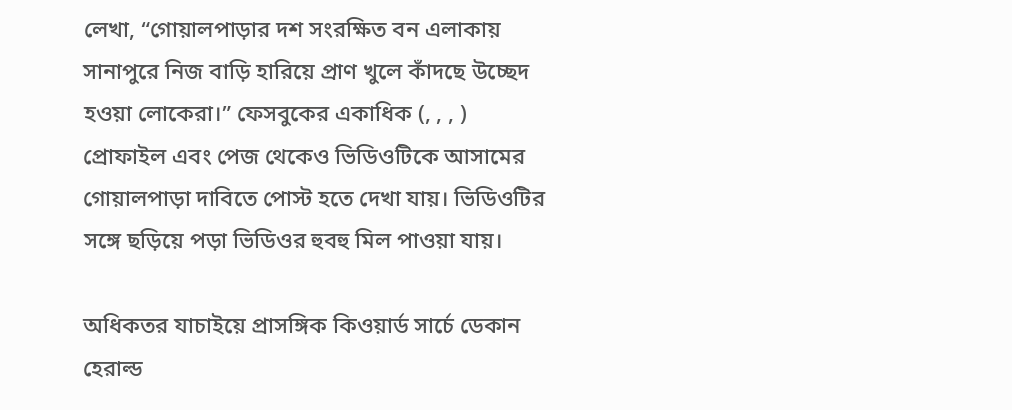লেখা, “গোয়ালপাড়ার দশ সংরক্ষিত বন এলাকায় সানাপুরে নিজ বাড়ি হারিয়ে প্রাণ খুলে কাঁদছে উচ্ছেদ হওয়া লোকেরা।” ফেসবুকের একাধিক (, , , ) প্রোফাইল এবং পেজ থেকেও ভিডিওটিকে আসামের গোয়ালপাড়া দাবিতে পোস্ট হতে দেখা যায়। ভিডিওটির সঙ্গে ছড়িয়ে পড়া ভিডিওর হুবহু মিল পাওয়া যায়।

অধিকতর যাচাইয়ে প্রাসঙ্গিক কিওয়ার্ড সার্চে ডেকান হেরাল্ড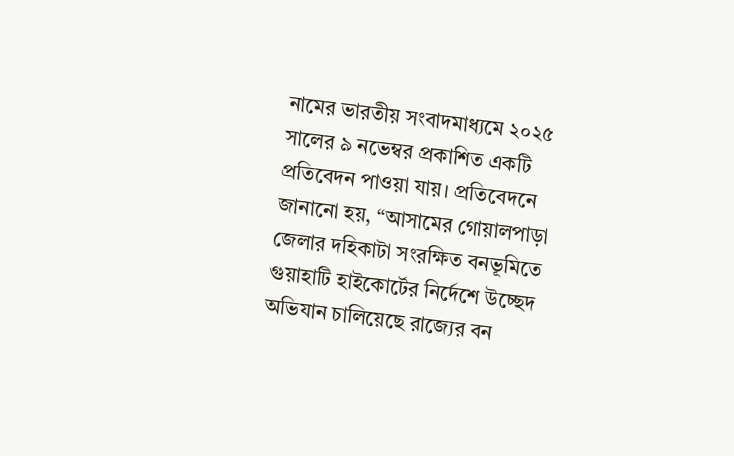নামের ভারতীয় সংবাদমাধ্যমে ২০২৫ সালের ৯ নভেম্বর প্রকাশিত একটি প্রতিবেদন পাওয়া যায়। প্রতিবেদনে জানানো হয়, “আসামের গোয়ালপাড়া জেলার দহিকাটা সংরক্ষিত বনভূমিতে গুয়াহাটি হাইকোর্টের নির্দেশে উচ্ছেদ অভিযান চালিয়েছে রাজ্যের বন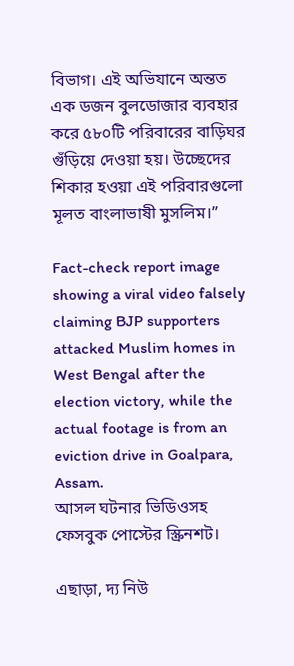বিভাগ। এই অভিযানে অন্তত এক ডজন বুলডোজার ব্যবহার করে ৫৮০টি পরিবারের বাড়িঘর গুঁড়িয়ে দেওয়া হয়। উচ্ছেদের শিকার হওয়া এই পরিবারগুলো মূলত বাংলাভাষী মুসলিম।”

Fact-check report image showing a viral video falsely claiming BJP supporters attacked Muslim homes in West Bengal after the election victory, while the actual footage is from an eviction drive in Goalpara, Assam.
আসল ঘটনার ভিডিওসহ ফেসবুক পোস্টের স্ক্রিনশট।

এছাড়া, দ্য নিউ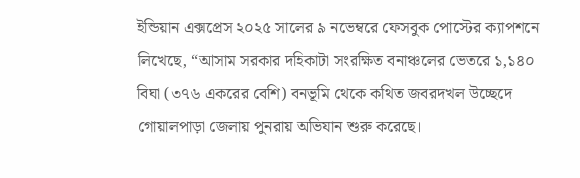ইন্ডিয়ান এক্সপ্রেস ২০২৫ সালের ৯ নভেম্বরে ফেসবুক পোস্টের ক্যাপশনে লিখেছে, “আসাম সরকার দহিকাটা সংরক্ষিত বনাঞ্চলের ভেতরে ১,১৪০ বিঘা (৩৭৬ একরের বেশি) বনভূমি থেকে কথিত জবরদখল উচ্ছেদে গোয়ালপাড়া জেলায় পুনরায় অভিযান শুরু করেছে।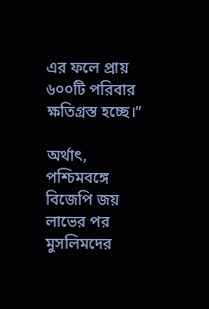এর ফলে প্রায় ৬০০টি পরিবার ক্ষতিগ্রস্ত হচ্ছে।”

অর্থাৎ, পশ্চিমবঙ্গে বিজেপি জয় লাভের পর মুসলিমদের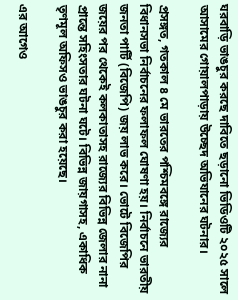ঘরবাড়ি ভাঙচুর করছে দাবিতে ছড়ানো ভিডিওটি ২০২৫ সালে আসামের গোয়ালপাড়ায় উচ্ছেদ অভিযানের ঘটনার।

প্রসঙ্গত, গতকাল ৪ মে ভারতের পশ্চিমবঙ্গে রাজ্যের বিধানসভা নির্বাচনের ফলাফল ঘোষণা হয়। নির্বাচনে ভারতীয় জনতা পার্টি (বিজেপি) জয় লাভ করে। ভোটে বিজেপির জয়ের পর থেকেই কলকাতাসহ রাজ্যের বিভিন্ন জেলার নানা প্রান্তে সহিংসতার ঘটনা ঘটে। বিভিন্ন জায়গাসহ, একাধিক তৃণমূল অফিসও ভাঙচুর করা হয়েছে।

এর আগেও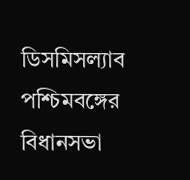ডিসমিসল্যাব পশ্চিমবঙ্গের বিধানসভা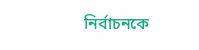নির্বাচনকে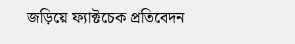জড়িয়ে ফ্যাক্টচেক প্রতিবেদন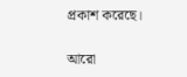প্রকাশ করেছে।

আরো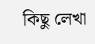কিছু লেখা